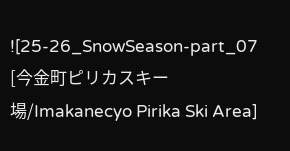![25-26_SnowSeason-part_07 [今金町ピリカスキー場/Imakanecyo Pirika Ski Area]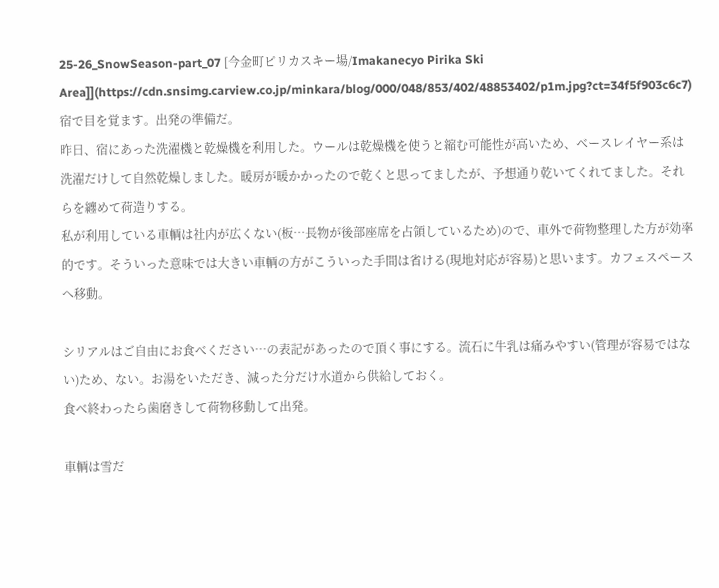25-26_SnowSeason-part_07 [今金町ピリカスキー場/Imakanecyo Pirika Ski Area]](https://cdn.snsimg.carview.co.jp/minkara/blog/000/048/853/402/48853402/p1m.jpg?ct=34f5f903c6c7)
宿で目を覚ます。出発の準備だ。
昨日、宿にあった洗濯機と乾燥機を利用した。ウールは乾燥機を使うと縮む可能性が高いため、ベースレイヤー系は洗濯だけして自然乾燥しました。暖房が暖かかったので乾くと思ってましたが、予想通り乾いてくれてました。それらを纏めて荷造りする。
私が利用している車輌は社内が広くない(板…長物が後部座席を占領しているため)ので、車外で荷物整理した方が効率的です。そういった意味では大きい車輌の方がこういった手間は省ける(現地対応が容易)と思います。カフェスペースへ移動。

シリアルはご自由にお食べください…の表記があったので頂く事にする。流石に牛乳は痛みやすい(管理が容易ではない)ため、ない。お湯をいただき、減った分だけ水道から供給しておく。
食べ終わったら歯磨きして荷物移動して出発。

車輌は雪だ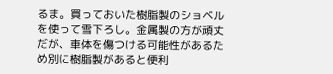るま。買っておいた樹脂製のショベルを使って雪下ろし。金属製の方が頑丈だが、車体を傷つける可能性があるため別に樹脂製があると便利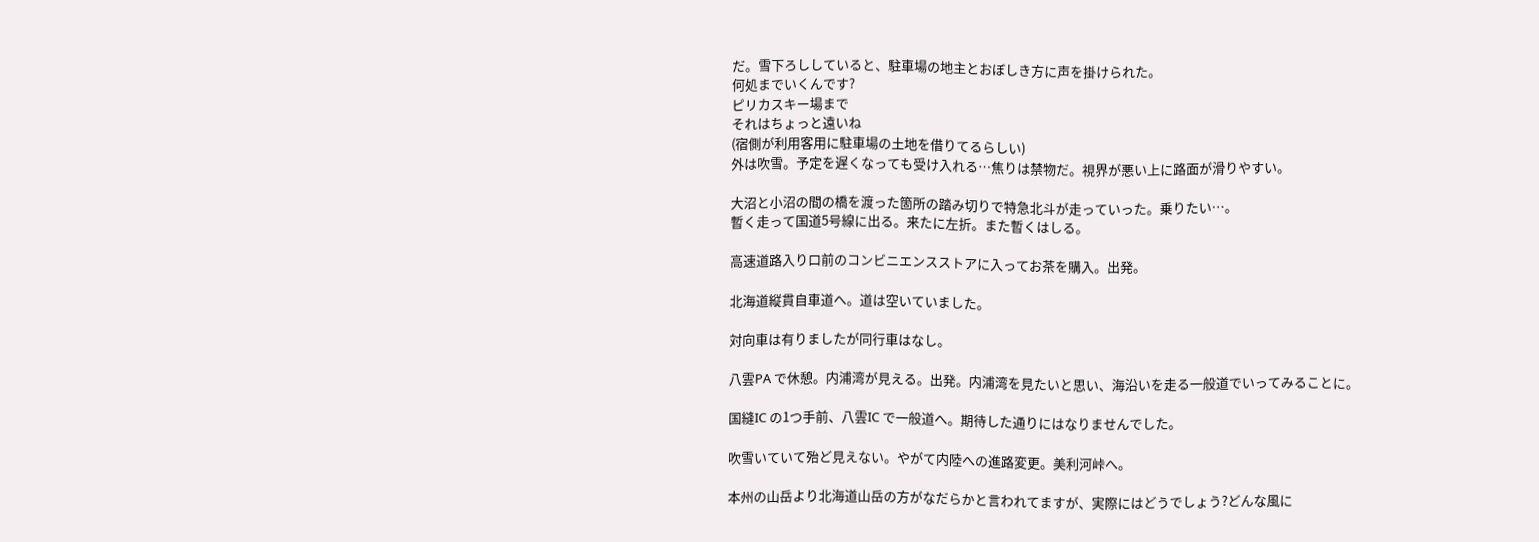だ。雪下ろししていると、駐車場の地主とおぼしき方に声を掛けられた。
何処までいくんです?
ピリカスキー場まで
それはちょっと遠いね
(宿側が利用客用に駐車場の土地を借りてるらしい)
外は吹雪。予定を遅くなっても受け入れる…焦りは禁物だ。視界が悪い上に路面が滑りやすい。

大沼と小沼の間の橋を渡った箇所の踏み切りで特急北斗が走っていった。乗りたい…。
暫く走って国道5号線に出る。来たに左折。また暫くはしる。

高速道路入り口前のコンビニエンスストアに入ってお茶を購入。出発。

北海道縦貫自車道へ。道は空いていました。

対向車は有りましたが同行車はなし。

八雲PA で休憩。内浦湾が見える。出発。内浦湾を見たいと思い、海沿いを走る一般道でいってみることに。

国縫IC の1つ手前、八雲IC で一般道へ。期待した通りにはなりませんでした。

吹雪いていて殆ど見えない。やがて内陸への進路変更。美利河峠へ。

本州の山岳より北海道山岳の方がなだらかと言われてますが、実際にはどうでしょう?どんな風に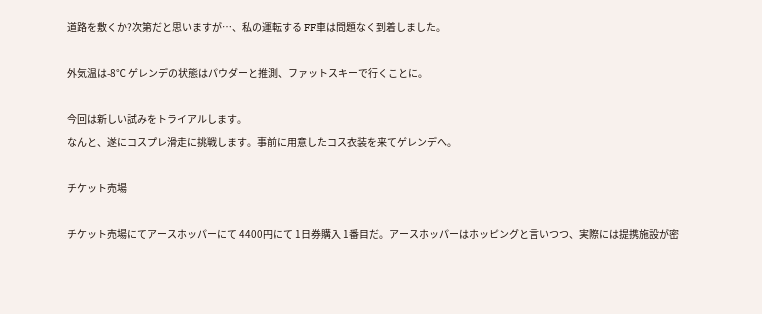道路を敷くか?次第だと思いますが…、私の運転する FF車は問題なく到着しました。

外気温は-8℃ ゲレンデの状態はパウダーと推測、ファットスキーで行くことに。

今回は新しい試みをトライアルします。
なんと、遂にコスプレ滑走に挑戦します。事前に用意したコス衣装を来てゲレンデへ。

チケット売場

チケット売場にてアースホッパーにて 4400円にて 1日券購入 1番目だ。アースホッパーはホッピングと言いつつ、実際には提携施設が密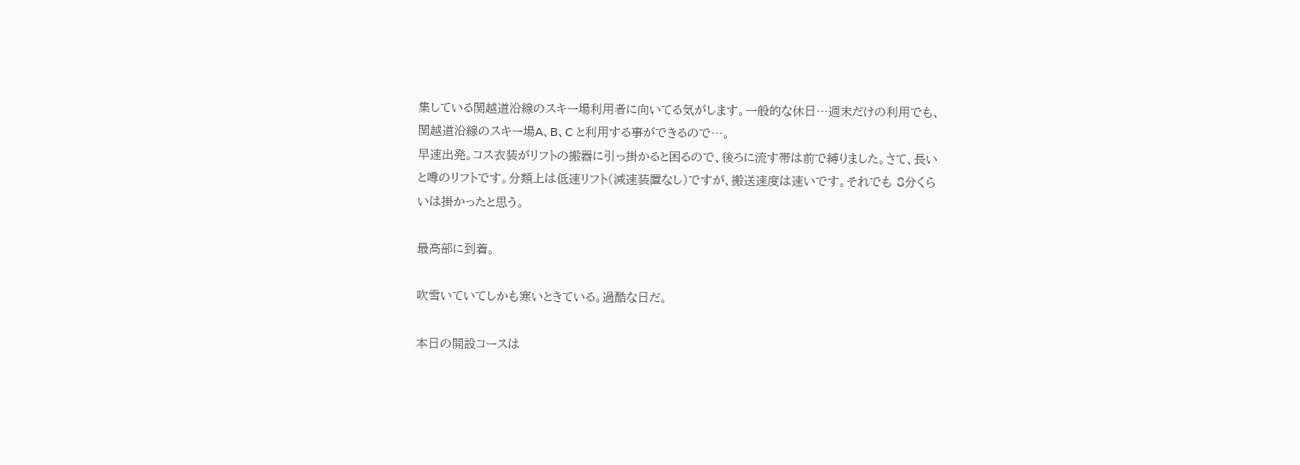集している関越道沿線のスキー場利用者に向いてる気がします。一般的な休日…週末だけの利用でも、関越道沿線のスキー場A、B、C と利用する事ができるので…。
早速出発。コス衣装がリフトの搬器に引っ掛かると困るので、後ろに流す帯は前で縛りました。さて、長いと噂のリフトです。分類上は低速リフト(減速装置なし)ですが、搬送速度は速いです。それでも 8分くらいは掛かったと思う。

最高部に到着。

吹雪いていてしかも寒いときている。過酷な日だ。

本日の開設コースは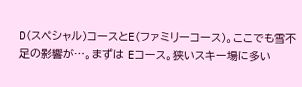D(スペシャル)コースとE(ファミリーコース)。ここでも雪不足の影響が…。まずは Eコース。狭いスキー場に多い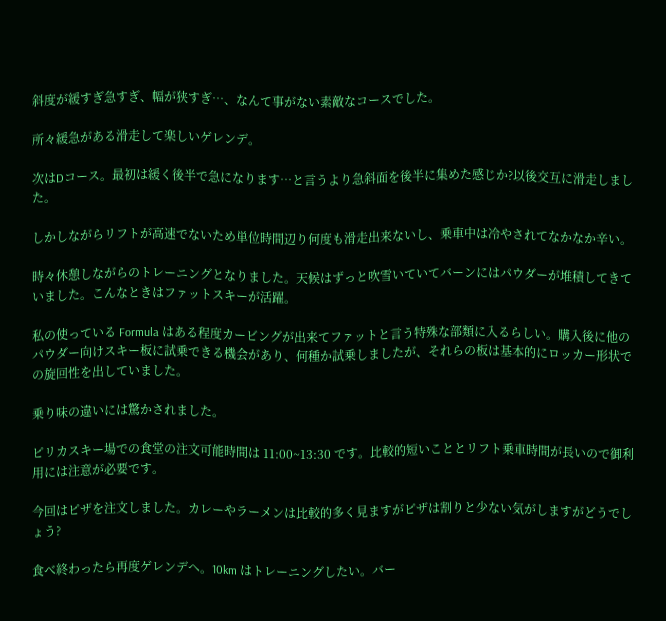斜度が緩すぎ急すぎ、幅が狭すぎ…、なんて事がない素敵なコースでした。

所々緩急がある滑走して楽しいゲレンデ。

次はDコース。最初は緩く後半で急になります…と言うより急斜面を後半に集めた感じか?以後交互に滑走しました。

しかしながらリフトが高速でないため単位時間辺り何度も滑走出来ないし、乗車中は冷やされてなかなか辛い。

時々休憩しながらのトレーニングとなりました。天候はずっと吹雪いていてバーンにはパウダーが堆積してきていました。こんなときはファットスキーが活躍。

私の使っている Formula はある程度カービングが出来てファットと言う特殊な部類に入るらしい。購入後に他のパウダー向けスキー板に試乗できる機会があり、何種か試乗しましたが、それらの板は基本的にロッカー形状での旋回性を出していました。

乗り味の違いには驚かされました。

ピリカスキー場での食堂の注文可能時間は 11:00~13:30 です。比較的短いこととリフト乗車時間が長いので御利用には注意が必要です。

今回はピザを注文しました。カレーやラーメンは比較的多く見ますがピザは割りと少ない気がしますがどうでしょう?

食べ終わったら再度ゲレンデへ。10km はトレーニングしたい。バー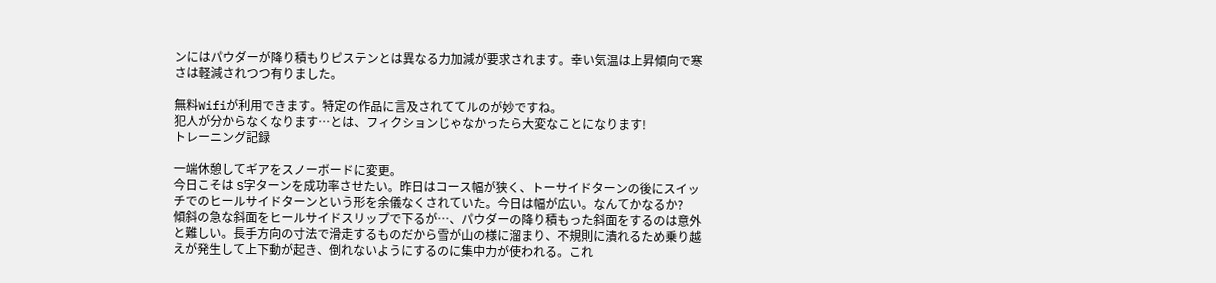ンにはパウダーが降り積もりピステンとは異なる力加減が要求されます。幸い気温は上昇傾向で寒さは軽減されつつ有りました。

無料Wifiが利用できます。特定の作品に言及されててルのが妙ですね。
犯人が分からなくなります…とは、フィクションじゃなかったら大変なことになります!
トレーニング記録

一端休憩してギアをスノーボードに変更。
今日こそは S字ターンを成功率させたい。昨日はコース幅が狭く、トーサイドターンの後にスイッチでのヒールサイドターンという形を余儀なくされていた。今日は幅が広い。なんてかなるか?
傾斜の急な斜面をヒールサイドスリップで下るが…、パウダーの降り積もった斜面をするのは意外と難しい。長手方向の寸法で滑走するものだから雪が山の様に溜まり、不規則に潰れるため乗り越えが発生して上下動が起き、倒れないようにするのに集中力が使われる。これ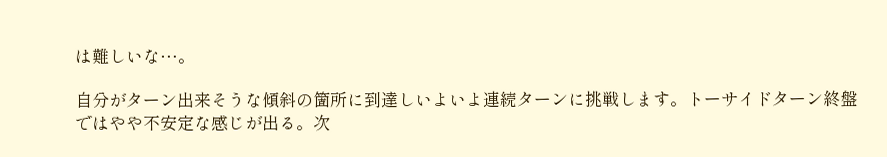は難しいな…。

自分がターン出来そうな傾斜の箇所に到達しいよいよ連続ターンに挑戦します。トーサイドターン終盤ではやや不安定な感じが出る。次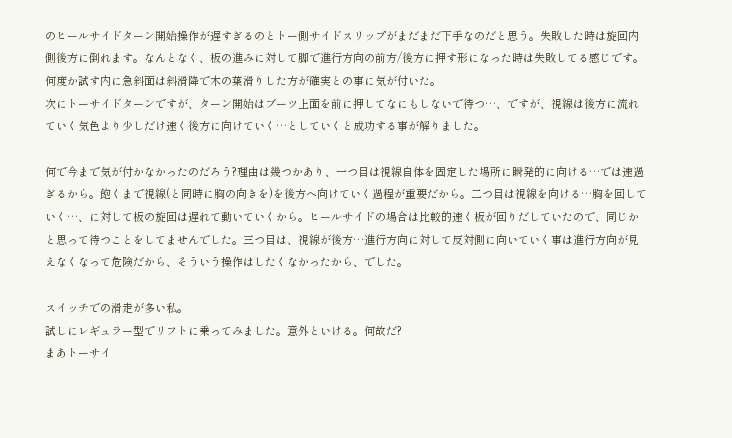のヒールサイドターン開始操作が遅すぎるのとトー側サイドスリップがまだまだ下手なのだと思う。失敗した時は旋回内側後方に倒れます。なんとなく、板の進みに対して脚で進行方向の前方/後方に押す形になった時は失敗してる感じです。
何度か試す内に急斜面は斜滑降で木の葉滑りした方が確実との事に気が付いた。
次にトーサイドターンですが、ターン開始はブーツ上面を前に押してなにもしないで待つ…、ですが、視線は後方に流れていく気色より少しだけ速く後方に向けていく…としていくと成功する事が解りました。

何で今まで気が付かなかったのだろう?理由は幾つかあり、一つ目は視線自体を固定した場所に瞬発的に向ける…では速過ぎるから。飽くまで視線(と同時に胸の向きを)を後方へ向けていく過程が重要だから。二つ目は視線を向ける…胸を回していく…、に対して板の旋回は遅れて動いていくから。ヒールサイドの場合は比較的速く板が回りだしていたので、同じかと思って待つことをしてませんでした。三つ目は、視線が後方…進行方向に対して反対側に向いていく事は進行方向が見えなくなって危険だから、そういう操作はしたくなかったから、でした。

スイッチでの滑走が多い私。
試しにレギュラー型でリフトに乗ってみました。意外といける。何故だ?
まあトーサイ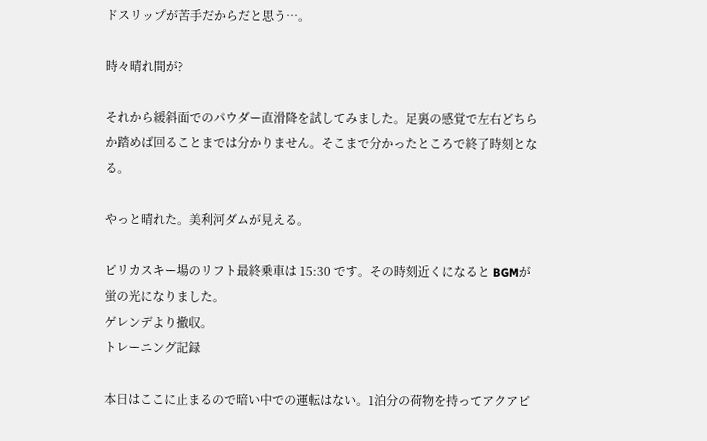ドスリップが苦手だからだと思う…。

時々晴れ間が?

それから緩斜面でのパウダー直滑降を試してみました。足裏の感覚で左右どちらか踏めば回ることまでは分かりません。そこまで分かったところで終了時刻となる。

やっと晴れた。美利河ダムが見える。

ピリカスキー場のリフト最終乗車は 15:30 です。その時刻近くになると BGMが蛍の光になりました。
ゲレンデより撤収。
トレーニング記録

本日はここに止まるので暗い中での運転はない。1泊分の荷物を持ってアクアピ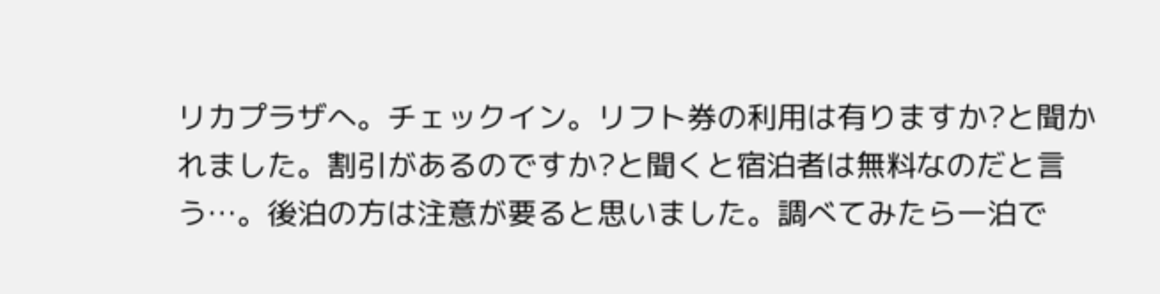リカプラザへ。チェックイン。リフト券の利用は有りますか?と聞かれました。割引があるのですか?と聞くと宿泊者は無料なのだと言う…。後泊の方は注意が要ると思いました。調べてみたら一泊で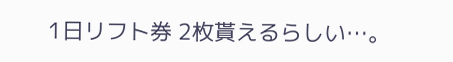1日リフト券 2枚貰えるらしい…。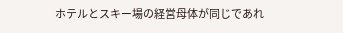ホテルとスキー場の経営母体が同じであれ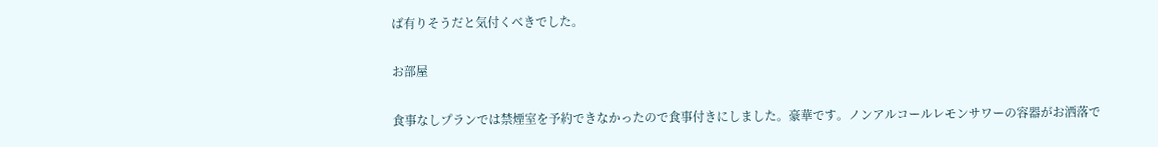ば有りそうだと気付くべきでした。

お部屋

食事なしプランでは禁煙室を予約できなかったので食事付きにしました。豪華です。ノンアルコールレモンサワーの容器がお洒落で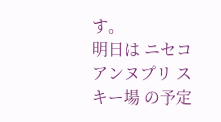す。
明日は ニセコアンヌプリ スキー場 の予定